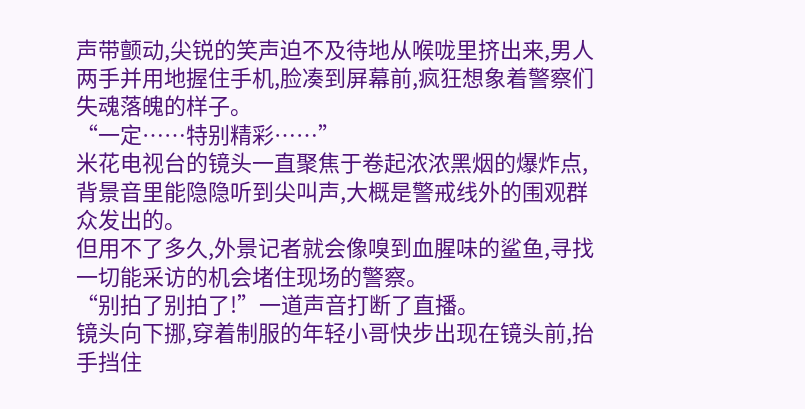声带颤动,尖锐的笑声迫不及待地从喉咙里挤出来,男人两手并用地握住手机,脸凑到屏幕前,疯狂想象着警察们失魂落魄的样子。
“一定……特别精彩……”
米花电视台的镜头一直聚焦于卷起浓浓黑烟的爆炸点,背景音里能隐隐听到尖叫声,大概是警戒线外的围观群众发出的。
但用不了多久,外景记者就会像嗅到血腥味的鲨鱼,寻找一切能采访的机会堵住现场的警察。
“别拍了别拍了!”一道声音打断了直播。
镜头向下挪,穿着制服的年轻小哥快步出现在镜头前,抬手挡住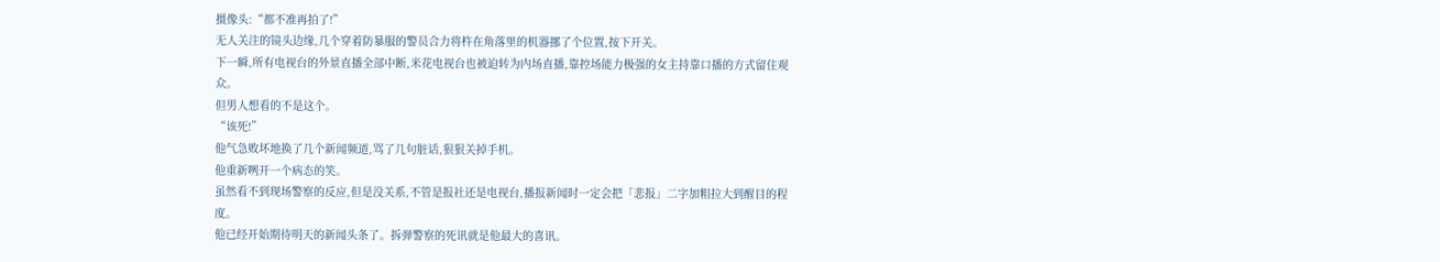摄像头:“都不准再拍了!”
无人关注的镜头边缘,几个穿着防暴服的警员合力将杵在角落里的机器挪了个位置,按下开关。
下一瞬,所有电视台的外景直播全部中断,米花电视台也被迫转为内场直播,靠控场能力极强的女主持靠口播的方式留住观众。
但男人想看的不是这个。
“该死!”
他气急败坏地换了几个新闻频道,骂了几句脏话,狠狠关掉手机。
他重新咧开一个病态的笑。
虽然看不到现场警察的反应,但是没关系,不管是报社还是电视台,播报新闻时一定会把「悲报」二字加粗拉大到醒目的程度。
他已经开始期待明天的新闻头条了。拆弹警察的死讯就是他最大的喜讯。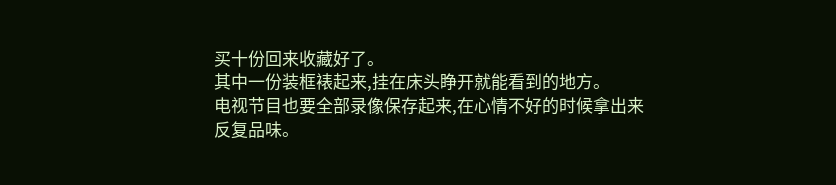买十份回来收藏好了。
其中一份装框裱起来,挂在床头睁开就能看到的地方。
电视节目也要全部录像保存起来,在心情不好的时候拿出来反复品味。